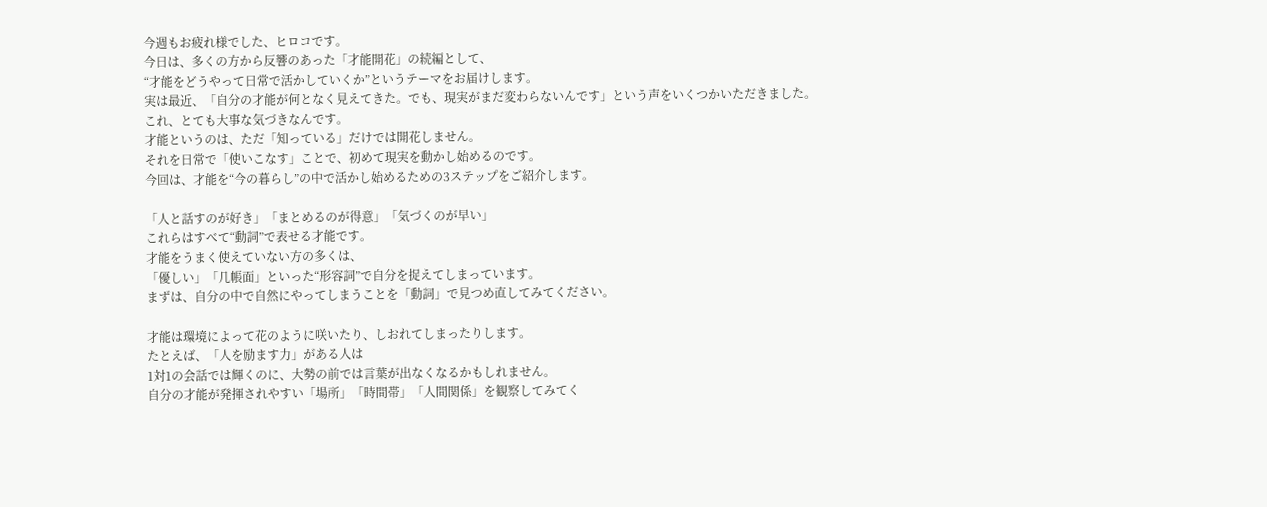今週もお疲れ様でした、ヒロコです。
今日は、多くの方から反響のあった「才能開花」の続編として、
“才能をどうやって日常で活かしていくか”というテーマをお届けします。
実は最近、「自分の才能が何となく見えてきた。でも、現実がまだ変わらないんです」という声をいくつかいただきました。
これ、とても大事な気づきなんです。
才能というのは、ただ「知っている」だけでは開花しません。
それを日常で「使いこなす」ことで、初めて現実を動かし始めるのです。
今回は、才能を“今の暮らし”の中で活かし始めるための3ステップをご紹介します。

「人と話すのが好き」「まとめるのが得意」「気づくのが早い」
これらはすべて“動詞”で表せる才能です。
才能をうまく使えていない方の多くは、
「優しい」「几帳面」といった“形容詞”で自分を捉えてしまっています。
まずは、自分の中で自然にやってしまうことを「動詞」で見つめ直してみてください。

才能は環境によって花のように咲いたり、しおれてしまったりします。
たとえば、「人を励ます力」がある人は
1対1の会話では輝くのに、大勢の前では言葉が出なくなるかもしれません。
自分の才能が発揮されやすい「場所」「時間帯」「人間関係」を観察してみてく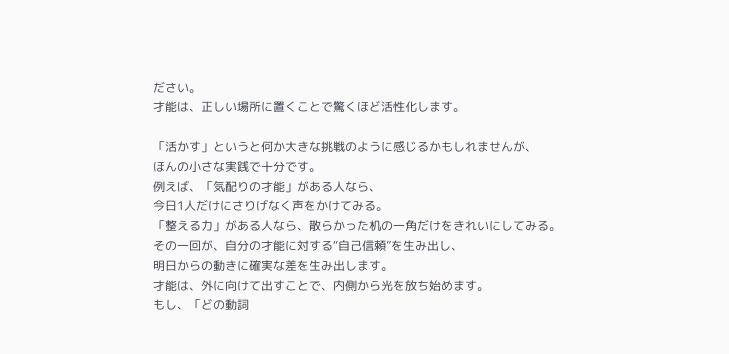ださい。
才能は、正しい場所に置くことで驚くほど活性化します。

「活かす」というと何か大きな挑戦のように感じるかもしれませんが、
ほんの小さな実践で十分です。
例えば、「気配りの才能」がある人なら、
今日1人だけにさりげなく声をかけてみる。
「整える力」がある人なら、散らかった机の一角だけをきれいにしてみる。
その一回が、自分の才能に対する“自己信頼”を生み出し、
明日からの動きに確実な差を生み出します。
才能は、外に向けて出すことで、内側から光を放ち始めます。
もし、「どの動詞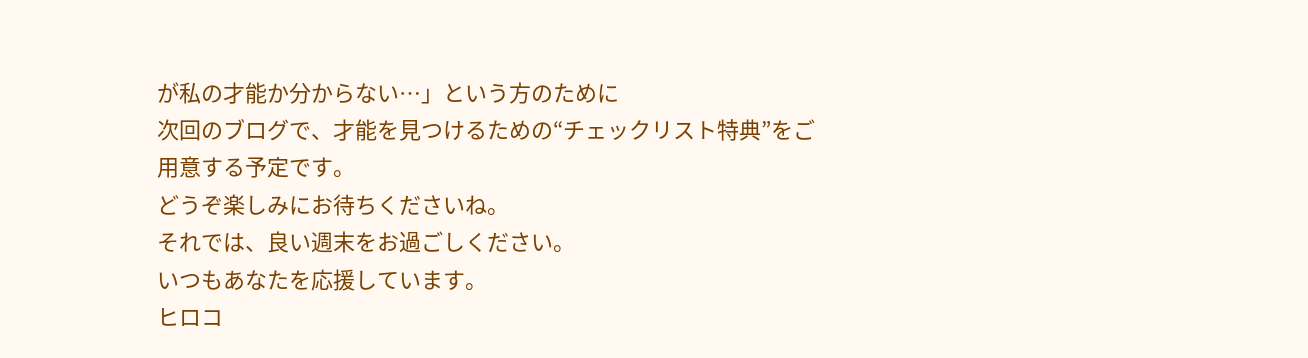が私の才能か分からない…」という方のために
次回のブログで、才能を見つけるための“チェックリスト特典”をご用意する予定です。
どうぞ楽しみにお待ちくださいね。
それでは、良い週末をお過ごしください。
いつもあなたを応援しています。
ヒロコ